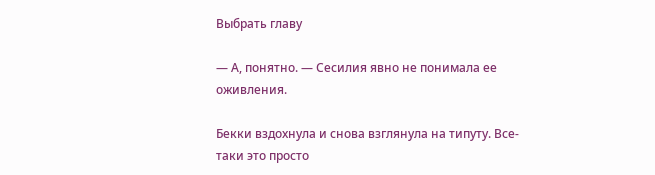Выбрать главу

— А, понятно. — Сесилия явно не понимала ее оживления.

Бекки вздохнула и снова взглянула на типуту. Все-таки это просто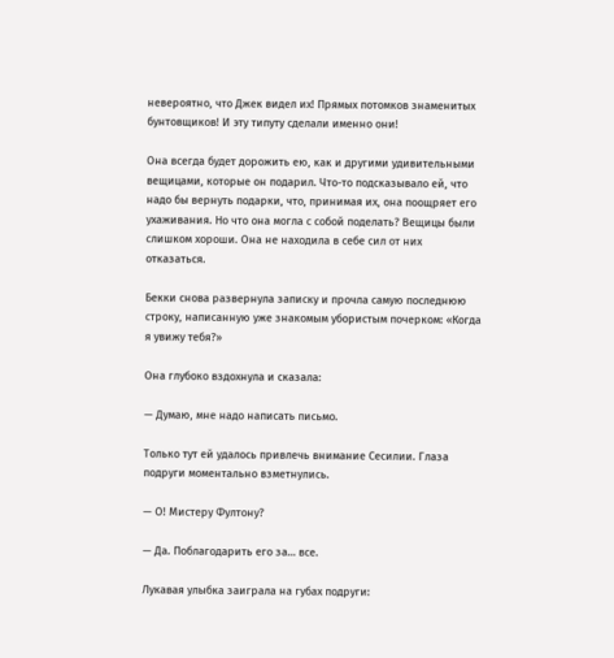невероятно, что Джек видел их! Прямых потомков знаменитых бунтовщиков! И эту типуту сделали именно они!

Она всегда будет дорожить ею, как и другими удивительными вещицами, которые он подарил. Что-то подсказывало ей, что надо бы вернуть подарки, что, принимая их, она поощряет его ухаживания. Но что она могла с собой поделать? Вещицы были слишком хороши. Она не находила в себе сил от них отказаться.

Бекки снова развернула записку и прочла самую последнюю строку, написанную уже знакомым убористым почерком: «Когда я увижу тебя?»

Она глубоко вздохнула и сказала:

— Думаю, мне надо написать письмо.

Только тут ей удалось привлечь внимание Сесилии. Глаза подруги моментально взметнулись.

— О! Мистеру Фултону?

— Да. Поблагодарить его за… все.

Лукавая улыбка заиграла на губах подруги: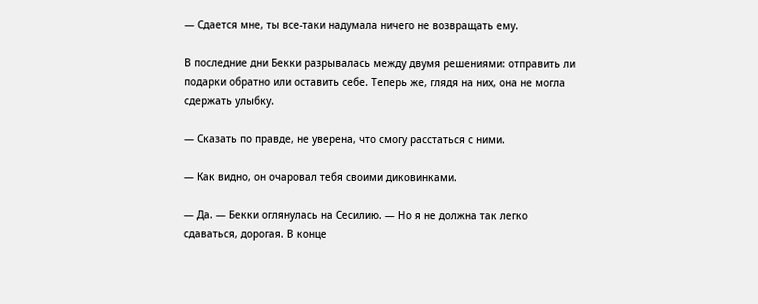— Сдается мне, ты все-таки надумала ничего не возвращать ему.

В последние дни Бекки разрывалась между двумя решениями: отправить ли подарки обратно или оставить себе. Теперь же, глядя на них, она не могла сдержать улыбку.

— Сказать по правде, не уверена, что смогу расстаться с ними.

— Как видно, он очаровал тебя своими диковинками.

— Да. — Бекки оглянулась на Сесилию. — Но я не должна так легко сдаваться, дорогая. В конце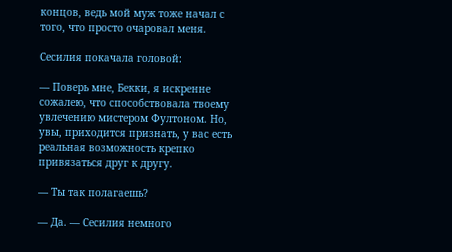концов, ведь мой муж тоже начал с того, что просто очаровал меня.

Сесилия покачала головой:

— Поверь мне, Бекки, я искренне сожалею, что способствовала твоему увлечению мистером Фултоном. Но, увы, приходится признать, у вас есть реальная возможность крепко привязаться друг к другу.

— Ты так полагаешь?

— Да. — Сесилия немного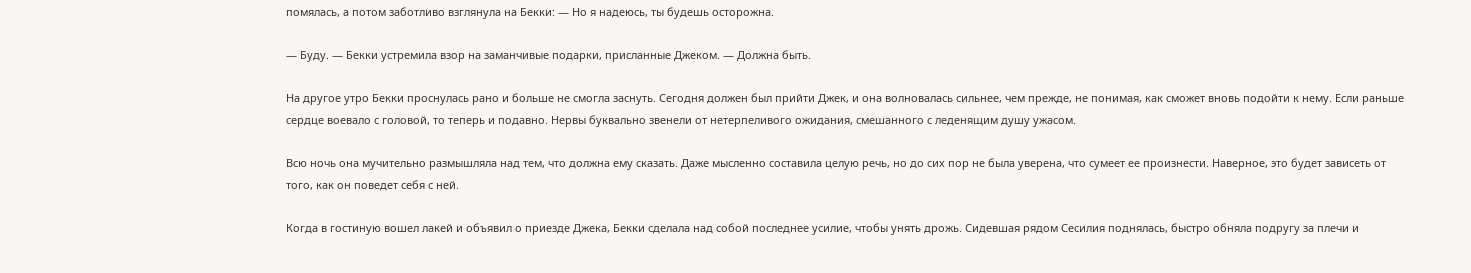помялась, а потом заботливо взглянула на Бекки: — Но я надеюсь, ты будешь осторожна.

— Буду. — Бекки устремила взор на заманчивые подарки, присланные Джеком. — Должна быть.

На другое утро Бекки проснулась рано и больше не смогла заснуть. Сегодня должен был прийти Джек, и она волновалась сильнее, чем прежде, не понимая, как сможет вновь подойти к нему. Если раньше сердце воевало с головой, то теперь и подавно. Нервы буквально звенели от нетерпеливого ожидания, смешанного с леденящим душу ужасом.

Всю ночь она мучительно размышляла над тем, что должна ему сказать. Даже мысленно составила целую речь, но до сих пор не была уверена, что сумеет ее произнести. Наверное, это будет зависеть от того, как он поведет себя с ней.

Когда в гостиную вошел лакей и объявил о приезде Джека, Бекки сделала над собой последнее усилие, чтобы унять дрожь. Сидевшая рядом Сесилия поднялась, быстро обняла подругу за плечи и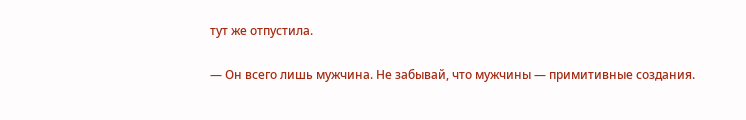тут же отпустила.

— Он всего лишь мужчина. Не забывай, что мужчины — примитивные создания.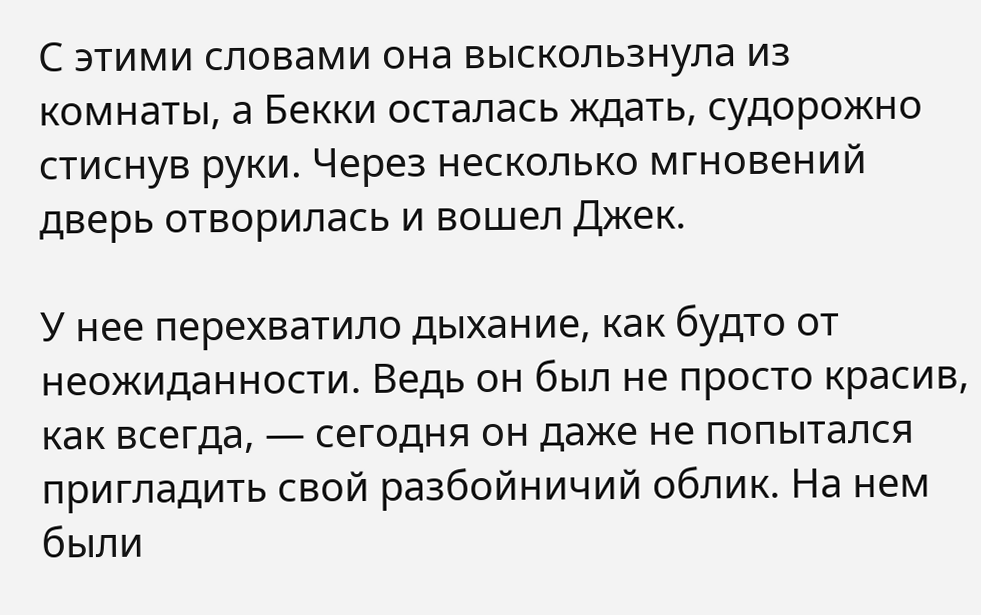С этими словами она выскользнула из комнаты, а Бекки осталась ждать, судорожно стиснув руки. Через несколько мгновений дверь отворилась и вошел Джек.

У нее перехватило дыхание, как будто от неожиданности. Ведь он был не просто красив, как всегда, — сегодня он даже не попытался пригладить свой разбойничий облик. На нем были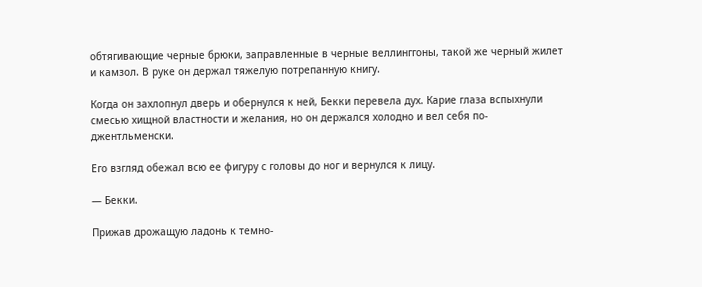обтягивающие черные брюки, заправленные в черные веллинггоны, такой же черный жилет и камзол. В руке он держал тяжелую потрепанную книгу.

Когда он захлопнул дверь и обернулся к ней, Бекки перевела дух. Карие глаза вспыхнули смесью хищной властности и желания, но он держался холодно и вел себя по-джентльменски.

Его взгляд обежал всю ее фигуру с головы до ног и вернулся к лицу.

— Бекки.

Прижав дрожащую ладонь к темно-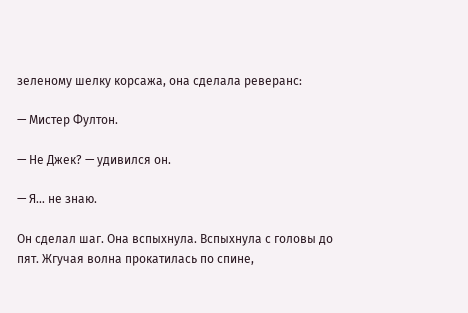зеленому шелку корсажа, она сделала реверанс:

— Мистер Фултон.

— Не Джек? — удивился он.

— Я… не знаю.

Он сделал шаг. Она вспыхнула. Вспыхнула с головы до пят. Жгучая волна прокатилась по спине,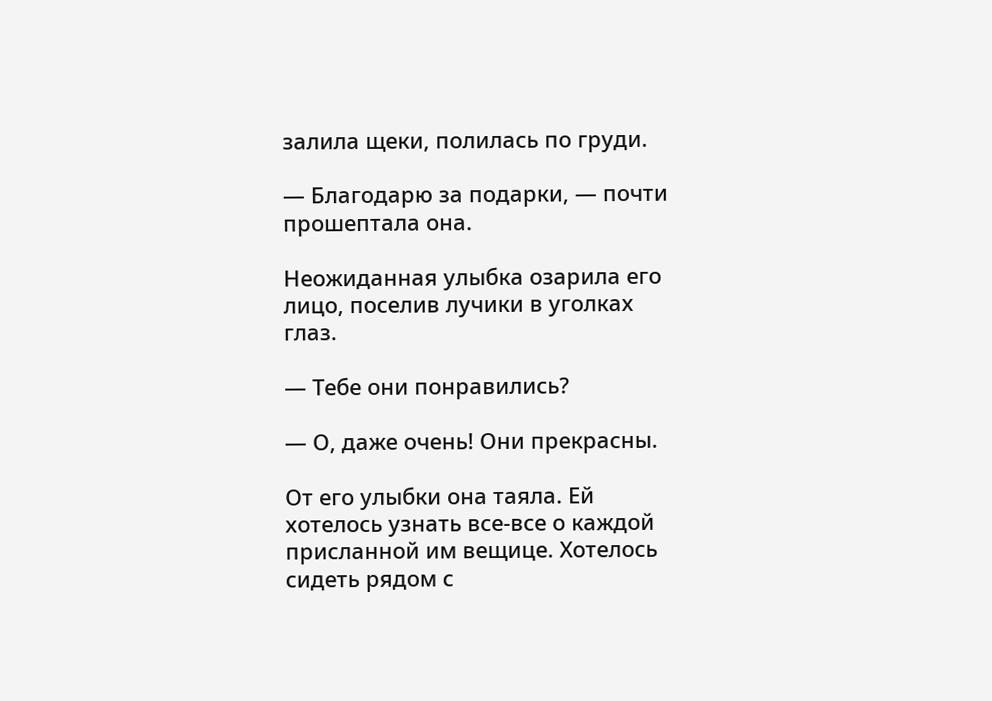залила щеки, полилась по груди.

— Благодарю за подарки, — почти прошептала она.

Неожиданная улыбка озарила его лицо, поселив лучики в уголках глаз.

— Тебе они понравились?

— О, даже очень! Они прекрасны.

От его улыбки она таяла. Ей хотелось узнать все-все о каждой присланной им вещице. Хотелось сидеть рядом с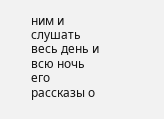ним и слушать весь день и всю ночь его рассказы о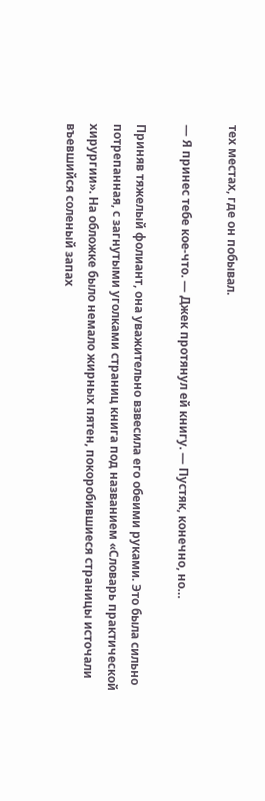тех местах, где он побывал.

— Я принес тебе кое-что. — Джек протянул ей книгу. — Пустяк, конечно, но…

Приняв тяжелый фолиант, она уважительно взвесила его обеими руками. Это была сильно потрепанная, с загнутыми уголками страниц книга под названием «Словарь практической хирургии». На обложке было немало жирных пятен, покоробившиеся страницы источали въевшийся соленый запах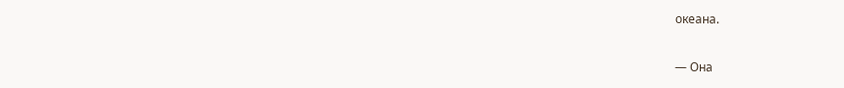океана.

— Она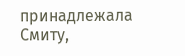принадлежала Смиту,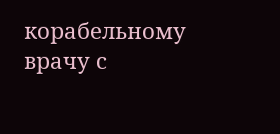корабельному врачу с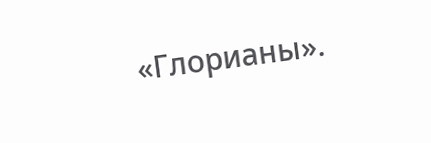«Глорианы».